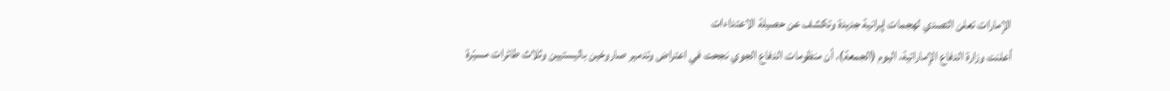الإمارات تعلن التصدي لهجمات إيرانية جديدة وتكشف عن حصيلة الاعتداءات
أعلنت وزارة الدفاع الإماراتية، اليوم (الجمعة)، أن منظومات الدفاع الجوي نجحت في اعتراض وتدمير صاروخين باليستيين وثلاث طائرات مسيّرة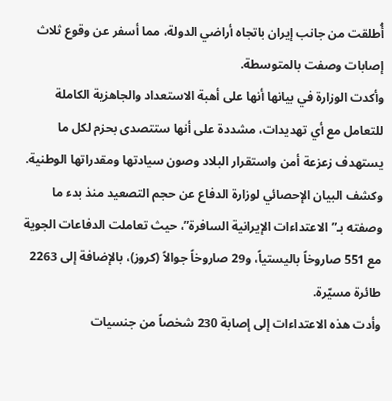أُطلقت من جانب إيران باتجاه أراضي الدولة، مما أسفر عن وقوع ثلاث إصابات وصفت بالمتوسطة.
وأكدت الوزارة في بيانها أنها على أهبة الاستعداد والجاهزية الكاملة للتعامل مع أي تهديدات، مشددة على أنها ستتصدى بحزم لكل ما يستهدف زعزعة أمن واستقرار البلاد وصون سيادتها ومقدراتها الوطنية.
وكشف البيان الإحصائي لوزارة الدفاع عن حجم التصعيد منذ بدء ما وصفته بـ”الاعتداءات الإيرانية السافرة”، حيث تعاملت الدفاعات الجوية مع 551 صاروخاً باليستياً، و29 صاروخاً جوالاً (كروز)، بالإضافة إلى 2263 طائرة مسيّرة.
وأدت هذه الاعتداءات إلى إصابة 230 شخصاً من جنسيات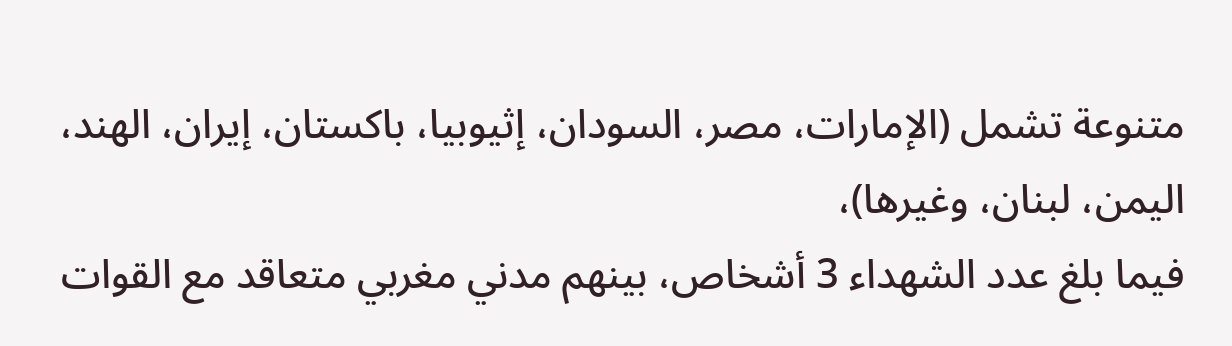متنوعة تشمل (الإمارات، مصر، السودان، إثيوبيا، باكستان، إيران، الهند، اليمن، لبنان، وغيرها)،
فيما بلغ عدد الشهداء 3 أشخاص، بينهم مدني مغربي متعاقد مع القوات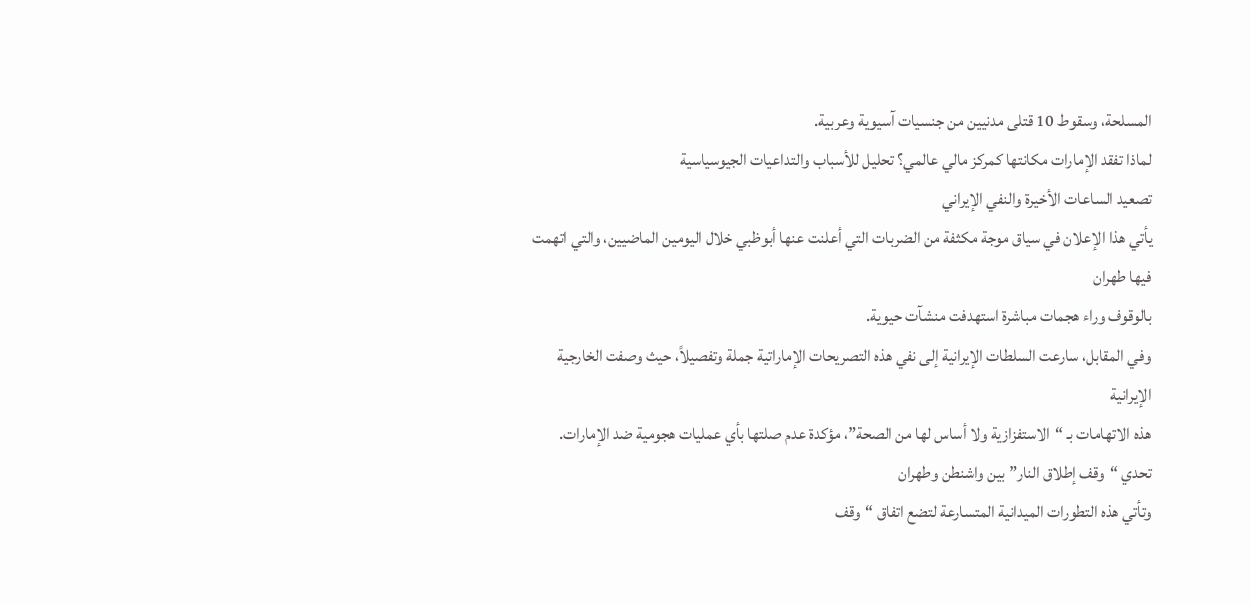المسلحة، وسقوط 10 قتلى مدنيين من جنسيات آسيوية وعربية.
لماذا تفقد الإمارات مكانتها كمركز مالي عالمي؟ تحليل للأسباب والتداعيات الجيوسياسية
تصعيد الساعات الأخيرة والنفي الإيراني
يأتي هذا الإعلان في سياق موجة مكثفة من الضربات التي أعلنت عنها أبوظبي خلال اليومين الماضيين، والتي اتهمت فيها طهران
بالوقوف وراء هجمات مباشرة استهدفت منشآت حيوية.
وفي المقابل، سارعت السلطات الإيرانية إلى نفي هذه التصريحات الإماراتية جملة وتفصيلاً، حيث وصفت الخارجية الإيرانية
هذه الاتهامات بـ “الاستفزازية ولا أساس لها من الصحة”، مؤكدة عدم صلتها بأي عمليات هجومية ضد الإمارات.
تحدي “وقف إطلاق النار” بين واشنطن وطهران
وتأتي هذه التطورات الميدانية المتسارعة لتضع اتفاق “وقف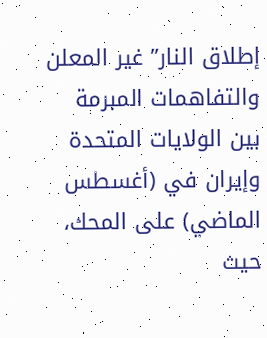إطلاق النار” غير المعلن والتفاهمات المبرمة بين الولايات المتحدة
وإيران في (أغسطس الماضي) على المحك،
حيث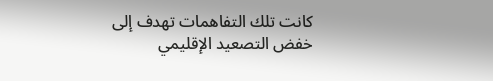كانت تلك التفاهمات تهدف إلى خفض التصعيد الإقليمي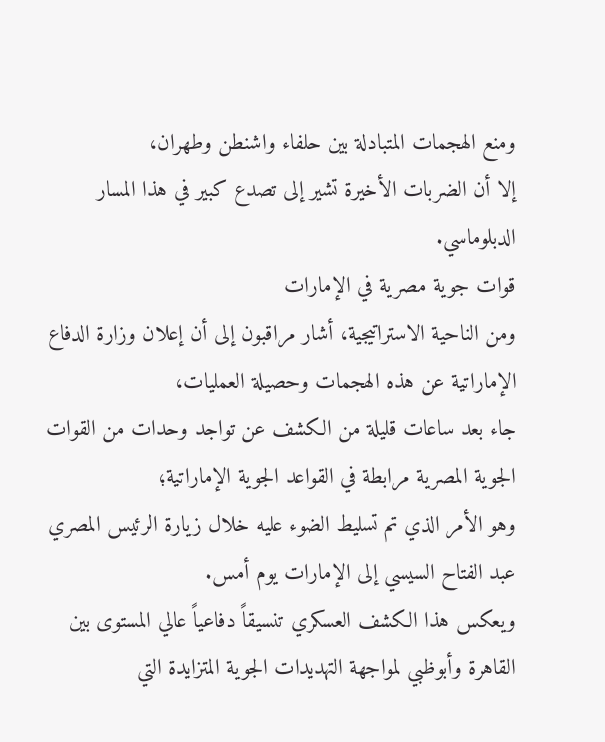ومنع الهجمات المتبادلة بين حلفاء واشنطن وطهران،
إلا أن الضربات الأخيرة تشير إلى تصدع كبير في هذا المسار الدبلوماسي.
قوات جوية مصرية في الإمارات
ومن الناحية الاستراتيجية، أشار مراقبون إلى أن إعلان وزارة الدفاع الإماراتية عن هذه الهجمات وحصيلة العمليات،
جاء بعد ساعات قليلة من الكشف عن تواجد وحدات من القوات الجوية المصرية مرابطة في القواعد الجوية الإماراتية؛
وهو الأمر الذي تم تسليط الضوء عليه خلال زيارة الرئيس المصري عبد الفتاح السيسي إلى الإمارات يوم أمس.
ويعكس هذا الكشف العسكري تنسيقاً دفاعياً عالي المستوى بين القاهرة وأبوظبي لمواجهة التهديدات الجوية المتزايدة التي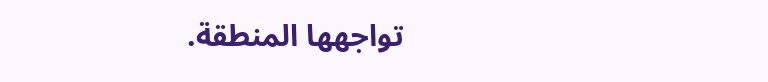تواجهها المنطقة.